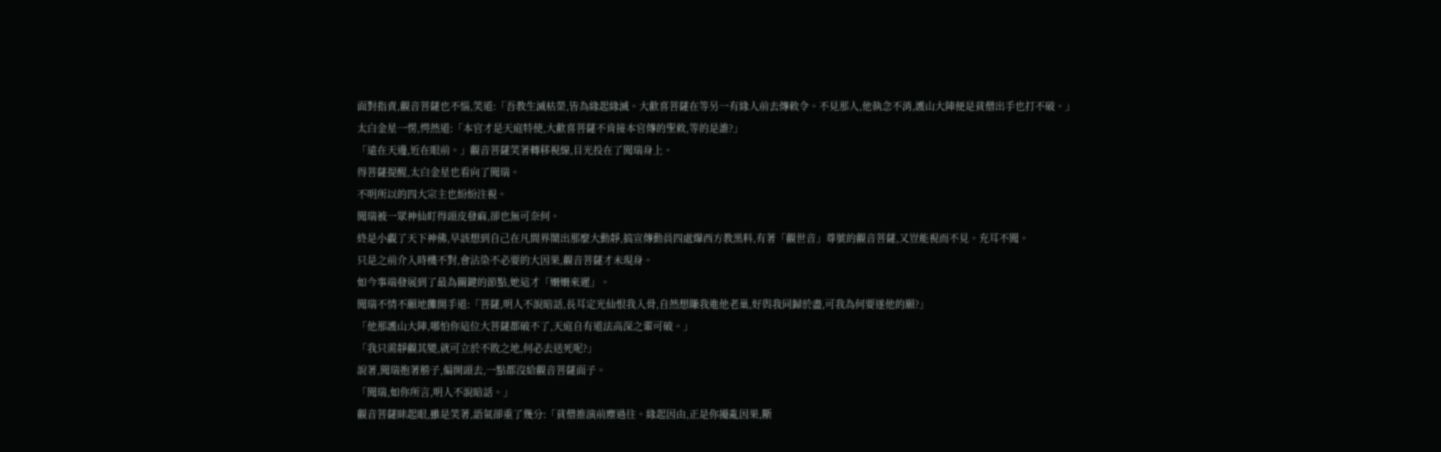面對指責,觀音菩薩也不惱,笑道:「吾教生滅枯榮,皆為緣起緣滅。大歡喜菩薩在等另一有緣人前去傳敕令。不見那人,他執念不消,護山大陣便是貧僧出手也打不破。」
太白金星一愣,愕然道:「本官才是天庭特使,大歡喜菩薩不肯接本官傳的聖敕,等的是誰?」
「遠在天邊,近在眼前。」觀音菩薩笑著轉移視線,目光投在了聞瑞身上。
得菩薩提醒,太白金星也看向了聞瑞。
不明所以的四大宗主也紛紛注視。
聞瑞被一眾神仙盯得頭皮發麻,卻也無可奈何。
終是小覷了天下神佛,早該想到自己在凡間界鬧出那麼大動靜,搞宣傳動員四處爆西方教黑料,有著「觀世音」尊號的觀音菩薩,又豈能視而不見。充耳不聞。
只是之前介入時機不對,會沾染不必要的大因果,觀音菩薩才未現身。
如今事端發展到了最為關鍵的節點,她這才「姍姍來遲」。
聞瑞不情不願地攤開手道:「菩薩,明人不說暗話,長耳定光仙恨我入骨,自然想賺我進他老巢,好與我同歸於盡,可我為何要遂他的願?」
「他那護山大陣,哪怕你這位大菩薩都破不了,天庭自有道法高深之輩可破。」
「我只需靜觀其變,就可立於不敗之地,何必去送死呢?」
說著,聞瑞抱著膀子,偏開頭去,一點都沒給觀音菩薩面子。
「聞瑞,如你所言,明人不說暗話。」
觀音菩薩眯起眼,雖是笑著,語氣卻重了幾分:「貧僧推演前塵過往。緣起因由,正是你擾亂因果,斷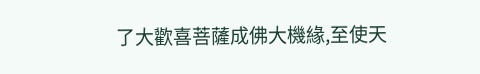了大歡喜菩薩成佛大機緣,至使天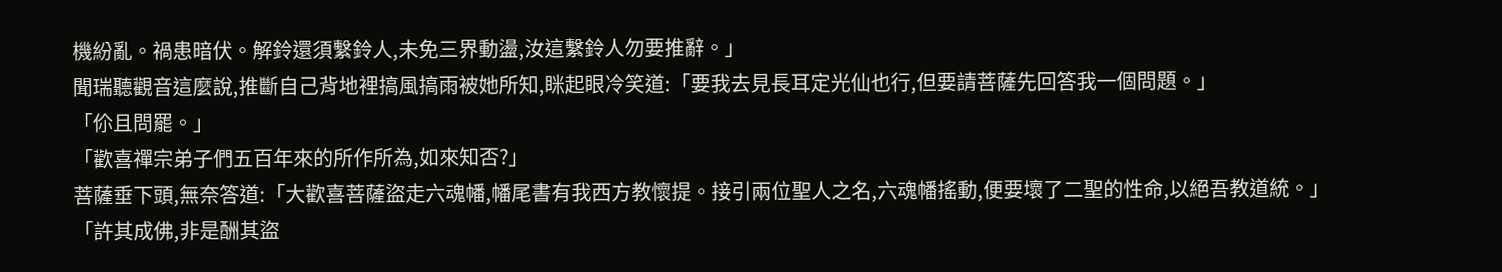機紛亂。禍患暗伏。解鈴還須繫鈴人,未免三界動盪,汝這繫鈴人勿要推辭。」
聞瑞聽觀音這麼說,推斷自己背地裡搞風搞雨被她所知,眯起眼冷笑道:「要我去見長耳定光仙也行,但要請菩薩先回答我一個問題。」
「伱且問罷。」
「歡喜禪宗弟子們五百年來的所作所為,如來知否?」
菩薩垂下頭,無奈答道:「大歡喜菩薩盜走六魂幡,幡尾書有我西方教懷提。接引兩位聖人之名,六魂幡搖動,便要壞了二聖的性命,以絕吾教道統。」
「許其成佛,非是酬其盜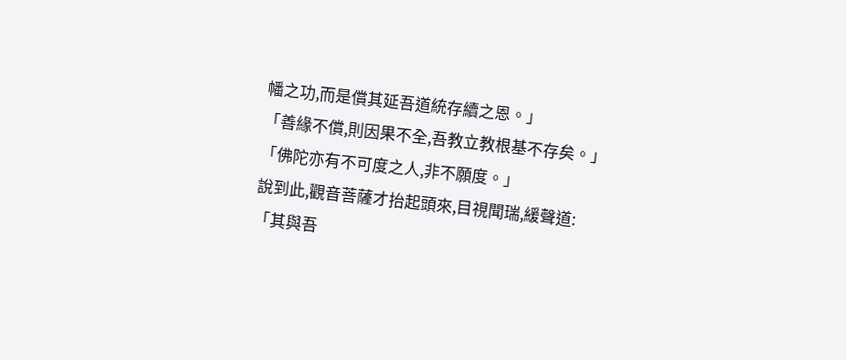幡之功,而是償其延吾道統存續之恩。」
「善緣不償,則因果不全,吾教立教根基不存矣。」
「佛陀亦有不可度之人,非不願度。」
說到此,觀音菩薩才抬起頭來,目視聞瑞,緩聲道:「其與吾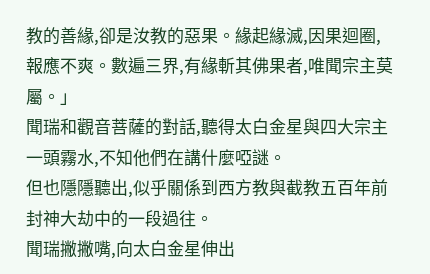教的善緣,卻是汝教的惡果。緣起緣滅,因果迴圈,報應不爽。數遍三界,有緣斬其佛果者,唯聞宗主莫屬。」
聞瑞和觀音菩薩的對話,聽得太白金星與四大宗主一頭霧水,不知他們在講什麼啞謎。
但也隱隱聽出,似乎關係到西方教與截教五百年前封神大劫中的一段過往。
聞瑞撇撇嘴,向太白金星伸出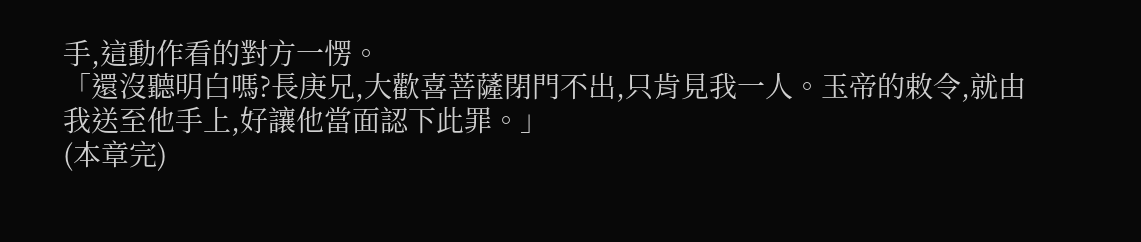手,這動作看的對方一愣。
「還沒聽明白嗎?長庚兄,大歡喜菩薩閉門不出,只肯見我一人。玉帝的敕令,就由我送至他手上,好讓他當面認下此罪。」
(本章完)